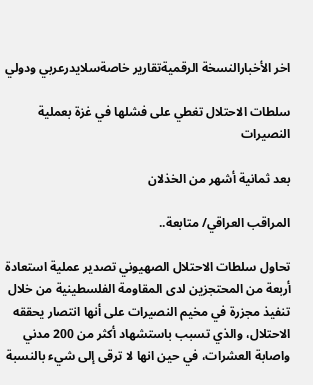اخر الأخبارالنسخة الرقميةتقارير خاصةسلايدرعربي ودولي

سلطات الاحتلال تغطي على فشلها في غزة بعملية النصيرات

بعد ثمانية أشهر من الخذلان

المراقب العراقي/ متابعة..

تحاول سلطات الاحتلال الصهيوني تصدير عملية استعادة أربعة من المحتجزين لدى المقاومة الفلسطينية من خلال تنفيذ مجزرة في مخيم النصيرات على أنها انتصار يحققه الاحتلال، والذي تسبب باستشهاد أكثر من 200 مدني واصابة العشرات، في حين انها لا ترقى إلى شيء بالنسبة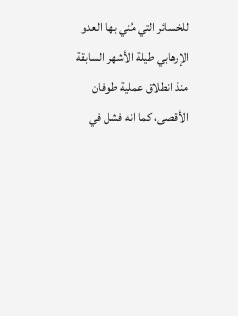للخسائر التي مُني بها العدو الإرهابي طيلة الأشهر السابقة منذ انطلاق عملية طوفان الأقصى، كما انه فشل في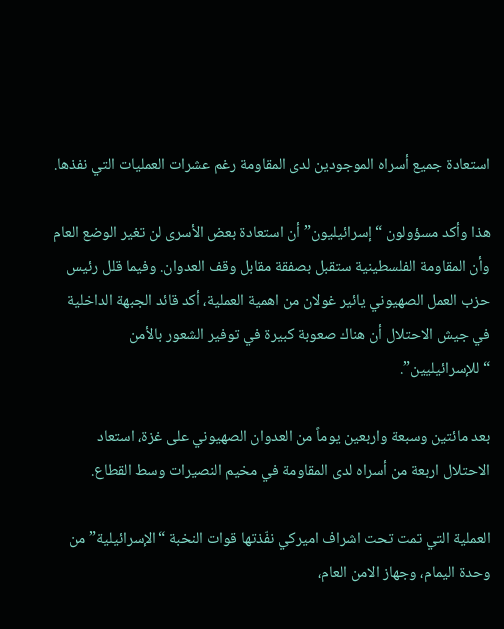استعادة جميع أسراه الموجودين لدى المقاومة رغم عشرات العمليات التي نفذها.

هذا وأكد مسؤولون “إسرائيليون” أن استعادة بعض الأسرى لن تغير الوضع العام وأن المقاومة الفلسطينية ستقبل بصفقة مقابل وقف العدوان. وفيما قلل رئيس حزب العمل الصهيوني يائير غولان من اهمية العملية، أكد قائد الجبهة الداخلية في جيش الاحتلال أن هناك صعوبة كبيرة في توفير الشعور بالأمن “للإسرائيليين”.

بعد مائتين وسبعة واربعين يوماً من العدوان الصهيوني على غزة، استعاد الاحتلال اربعة من أسراه لدى المقاومة في مخيم النصيرات وسط القطاع.

العملية التي تمت تحت اشراف اميركي نفّذتها قوات النخبة “الإسرائيلية” من وحدة اليمام، وجهاز الامن العام،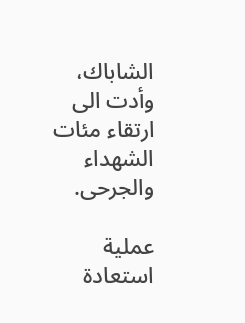الشاباك، وأدت الى ارتقاء مئات الشهداء والجرحى.

عملية استعادة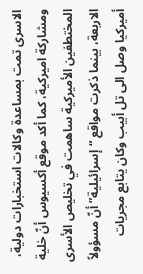الاسرى تمت بمساعدة وكالات استخبارات دولية، ومشاركة اميركية، كما أكد موقع أكسيوس أنّ خلية المختطفين الأميركية ساهمت في تخليص الأسرى الاربعة، بينما ذكرت مواقع “إسرائيلية” أنّ مسؤولاً أميركيا وصل الى تل أبيب وكان يتابع مجريات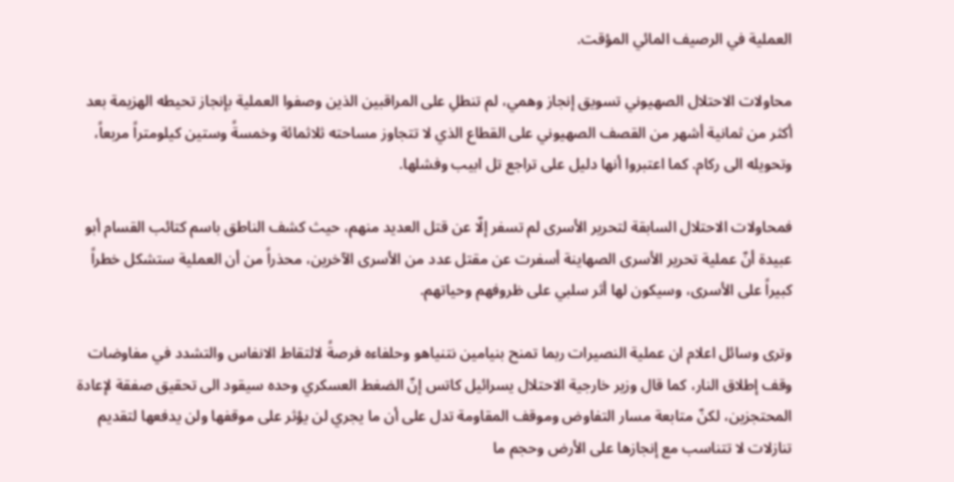العملية في الرصيف المائي المؤقت.

محاولات الاحتلال الصهيوني تسويق إنجاز وهمي، لم تنطلِ على المراقبين الذين وصفوا العملية بإنجاز تحيطه الهزيمة بعد أكثر من ثمانية أشهر من القصف الصهيوني على القطاع الذي لا تتجاوز مساحته ثلاثمائة وخمسةً وستين كيلومتراً مربعاً، وتحويله الى ركام. كما اعتبروا أنها دليل على تراجع تل ابيب وفشلها.

فمحاولات الاحتلال السابقة لتحرير الأسرى لم تسفر إلّا عن قتل العديد منهم، حيث كشف الناطق باسم كتائب القسام أبو عبيدة أنّ عملية تحرير الأسرى الصهاينة أسفرت عن مقتل عدد من الأسرى الآخرين، محذراً من أن العملية ستشكل خطراً كبيراً على الأسرى، وسيكون لها أثر سلبي على ظروفهم وحياتهم.

وترى وسائل اعلام ان عملية النصيرات ربما تمنح بنيامين نتنياهو وحلفاءه فرصةً لالتقاط الانفاس والتشدد في مفاوضات وقف إطلاق النار، كما قال وزير خارجية الاحتلال يسرائيل كاتس إنّ الضغط العسكري وحده سيقود الى تحقيق صفقة لإعادة المحتجزين، لكنّ متابعة مسار التفاوض وموقف المقاومة تدل على أن ما يجري لن يؤثر على موقفها ولن يدفعها لتقديم تنازلات لا تتناسب مع إنجازها على الأرض وحجم ما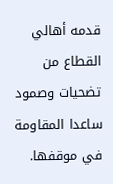قدمه أهالي القطاع من تضحيات وصمود ساعدا المقاومة في موقفها.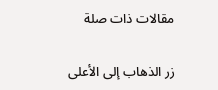مقالات ذات صلة

زر الذهاب إلى الأعلى